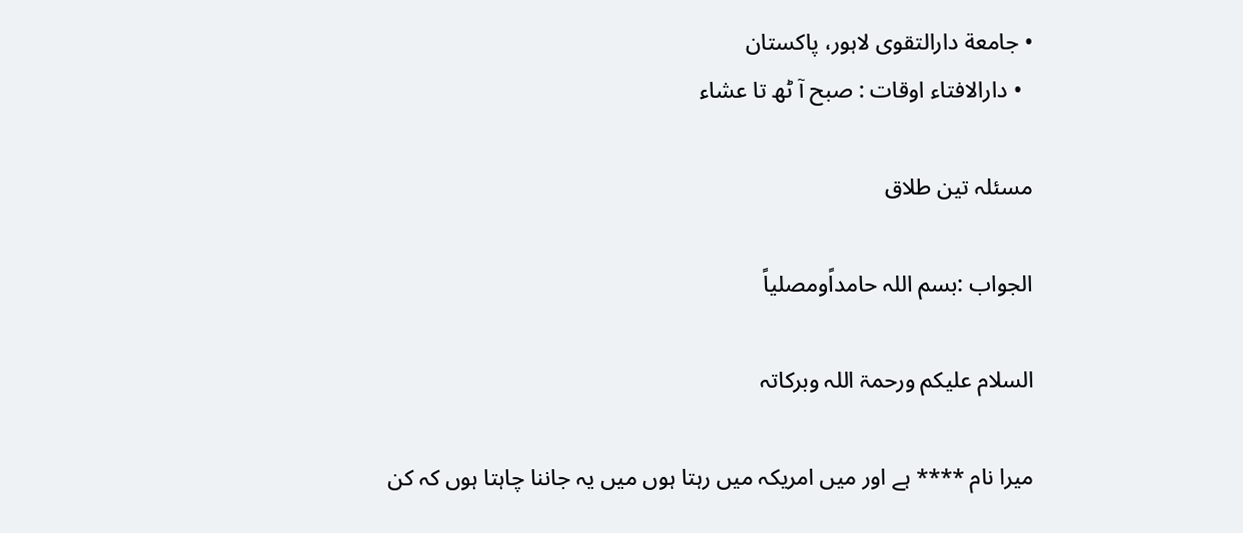• جامعة دارالتقوی لاہور، پاکستان
  • دارالافتاء اوقات : صبح آ ٹھ تا عشاء

مسئلہ تین طلاق

الجواب :بسم اللہ حامداًومصلیاً

السلام علیکم ورحمۃ اللہ وبرکاتہ

میرا نام **** ہے اور میں امریکہ میں رہتا ہوں میں یہ جاننا چاہتا ہوں کہ کن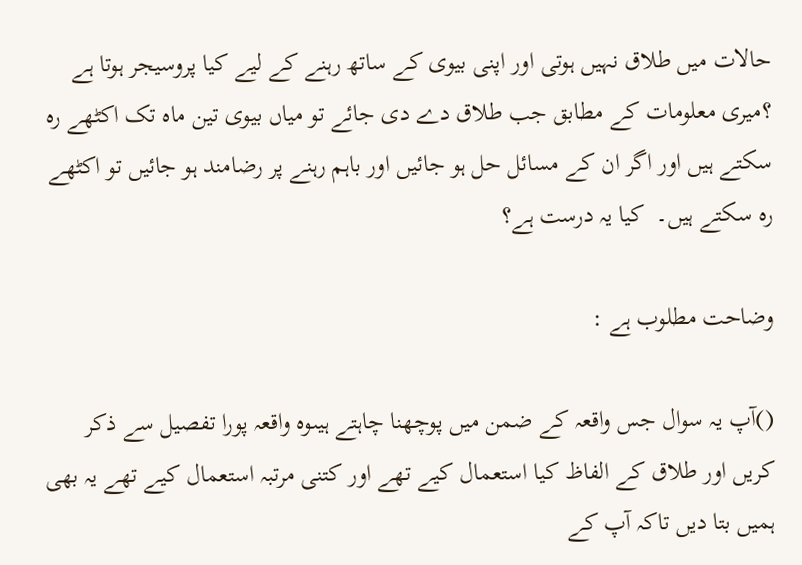حالات میں طلاق نہیں ہوتی اور اپنی بیوی کے ساتھ رہنے کے لیے کیا پروسیجر ہوتا ہے ؟میری معلومات کے مطابق جب طلاق دے دی جائے تو میاں بیوی تین ماہ تک اکٹھے رہ سکتے ہیں اور اگر ان کے مسائل حل ہو جائیں اور باہم رہنے پر رضامند ہو جائیں تو اکٹھے رہ سکتے ہیں۔  کیا یہ درست ہے؟

وضاحت مطلوب ہے :

()آپ یہ سوال جس واقعہ کے ضمن میں پوچھنا چاہتے ہیںوہ واقعہ پورا تفصیل سے ذکر کریں اور طلاق کے الفاظ کیا استعمال کیے تھے اور کتنی مرتبہ استعمال کیے تھے یہ بھی ہمیں بتا دیں تاکہ آپ کے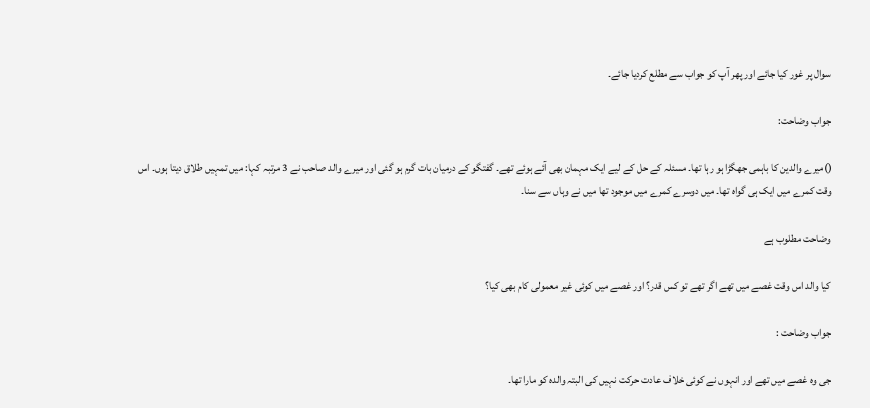سوال پر غور کیا جائے اور پھر آپ کو جواب سے مطلع کردیا جائے۔

جواب وضاحت:

()میرے والدین کا باہمی جھگڑا ہو رہا تھا۔ مسئلہ کے حل کے لیے ایک مہمان بھی آئے ہوئے تھے۔ گفتگو کے درمیان بات گرم ہو گئی اور میرے والد صاحب نے 3 مرتبہ کہا: میں تمہیں طلاق دیتا ہوں۔ اس وقت کمرے میں ایک ہی گواہ تھا۔ میں دوسرے کمرے میں موجود تھا میں نے وہاں سے سنا۔

وضاحت مطلوب ہے

کیا والد اس وقت غصے میں تھے اگر تھے تو کس قدر؟ اور غصے میں کوئی غیر معمولی کام بھی کیا؟

جواب وضاحت :

جی وہ غصے میں تھے اور انہوں نے کوئی خلاف عادت حرکت نہیں کی البتہ والدہ کو مارا تھا۔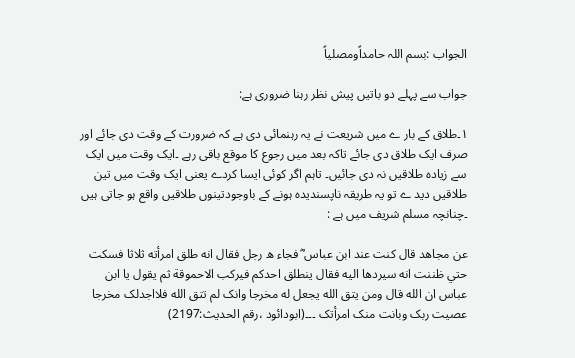الجواب :بسم اللہ حامداًومصلیاً

جواب سے پہلے دو باتیں پیش نظر رہنا ضروری ہے:

۱۔طلاق کے بار ے میں شریعت نے یہ رہنمائی دی ہے کہ ضرورت کے وقت دی جائے اور صرف ایک طلاق دی جائے تاکہ بعد میں رجوع کا موقع باقی رہے ۔ایک وقت میں ایک سے زیادہ طلاقیں نہ دی جائیں۔ تاہم اگر کوئی ایسا کردے یعنی ایک وقت میں تین طلاقیں دید ے تو یہ طریقہ ناپسندیدہ ہونے کے باوجودتینوں طلاقیں واقع ہو جاتی ہیں ۔چنانچہ مسلم شریف میں ہے :

عن مجاهد قال کنت عند ابن عباس ؓ فجاء ه رجل فقال انه طلق امرأته ثلاثا فسکت حتي ظننت انه سيردها اليه فقال ينطلق احدکم فيرکب الاحموقة ثم يقول يا ابن عباس ان الله قال ومن يتق الله يجعل له مخرجا وانک لم تتق الله فلااجدلک مخرجا عصيت ربک وبانت منک امرأتک ۔۔۔(ابودائود ،رقم الحديث:2197)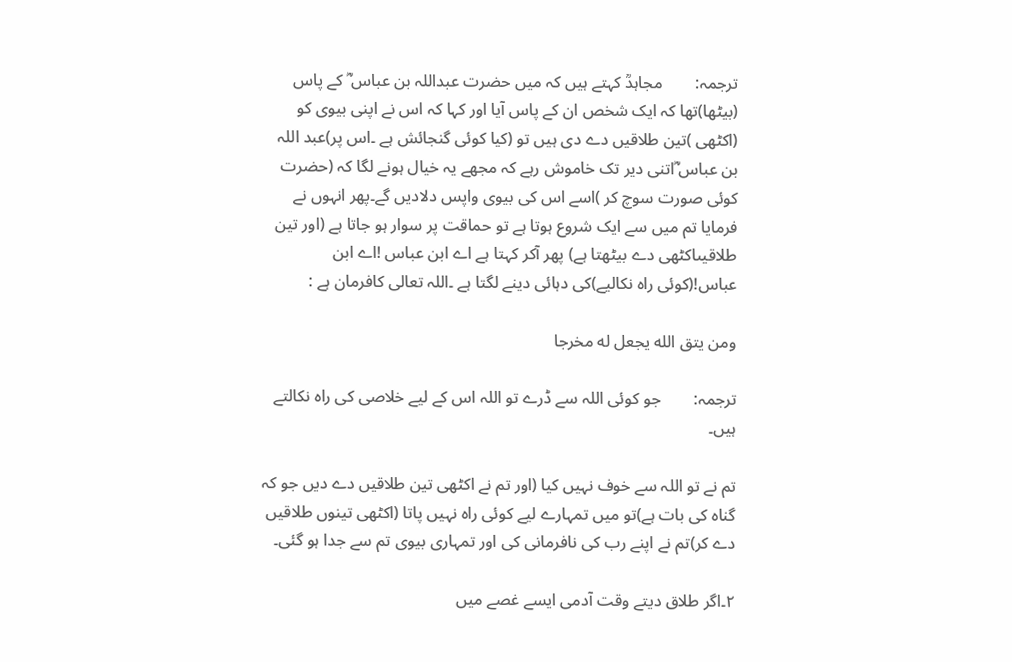ترجمہ:        مجاہدؒ کہتے ہیں کہ میں حضرت عبداللہ بن عباس ؓ کے پاس (بیٹھا)تھا کہ ایک شخص ان کے پاس آیا اور کہا کہ اس نے اپنی بیوی کو (اکٹھی )تین طلاقیں دے دی ہیں تو (کیا کوئی گنجائش ہے ۔اس پر)عبد اللہ بن عباس ؓاتنی دیر تک خاموش رہے کہ مجھے یہ خیال ہونے لگا کہ (حضرت کوئی صورت سوچ کر )اسے اس کی بیوی واپس دلادیں گے۔پھر انہوں نے فرمایا تم میں سے ایک شروع ہوتا ہے تو حماقت پر سوار ہو جاتا ہے (اور تین طلاقیںاکٹھی دے بیٹھتا ہے) پھر آکر کہتا ہے اے ابن عباس !اے ابن عباس!(کوئی راہ نکالیے)کی دہائی دینے لگتا ہے ۔اللہ تعالی کافرمان ہے :

ومن يتق الله يجعل له مخرجا

ترجمہ:        جو کوئی اللہ سے ڈرے تو اللہ اس کے لیے خلاصی کی راہ نکالتے ہیں۔

تم نے تو اللہ سے خوف نہیں کیا (اور تم نے اکٹھی تین طلاقیں دے دیں جو کہ گناہ کی بات ہے)تو میں تمہارے لیے کوئی راہ نہیں پاتا (اکٹھی تینوں طلاقیں دے کر)تم نے اپنے رب کی نافرمانی کی اور تمہاری بیوی تم سے جدا ہو گئی۔

۲۔اگر طلاق دیتے وقت آدمی ایسے غصے میں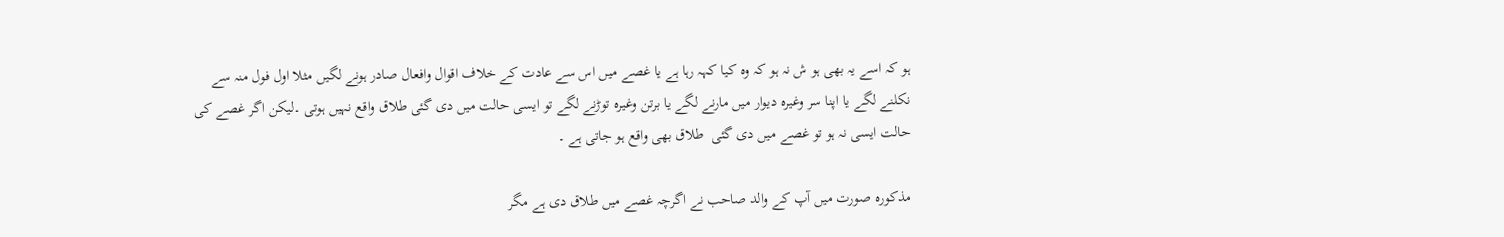ہو کہ اسے یہ بھی ہو ش نہ ہو کہ وہ کیا کہہ رہا ہے یا غصے میں اس سے عادت کے خلاف اقوال وافعال صادر ہونے لگیں مثلا اول فول منہ سے نکلنے لگے یا اپنا سر وغیرہ دیوار میں مارنے لگے یا برتن وغیرہ توڑنے لگے تو ایسی حالت میں دی گئی طلاق واقع نہیں ہوتی ۔لیکن اگر غصے کی حالت ایسی نہ ہو تو غصے میں دی گئی  طلاق بھی واقع ہو جاتی ہے ۔

مذکورہ صورت میں آپ کے والد صاحب نے اگرچہ غصے میں طلاق دی ہے مگر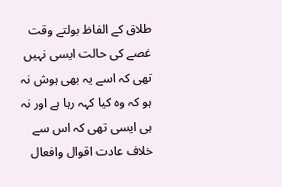طلاق کے الفاظ بولتے وقت غصے کی حالت ایسی نہیں تھی کہ اسے یہ بھی ہوش نہ ہو کہ وہ کیا کہہ رہا ہے اور نہ ہی ایسی تھی کہ اس سے خلاف عادت اقوال وافعال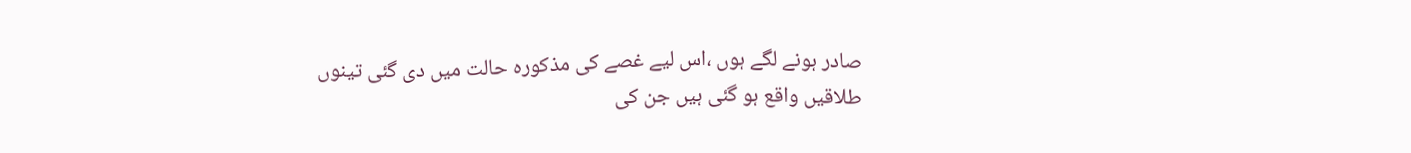صادر ہونے لگے ہوں ،اس لیے غصے کی مذکورہ حالت میں دی گئی تینوں طلاقیں واقع ہو گئی ہیں جن کی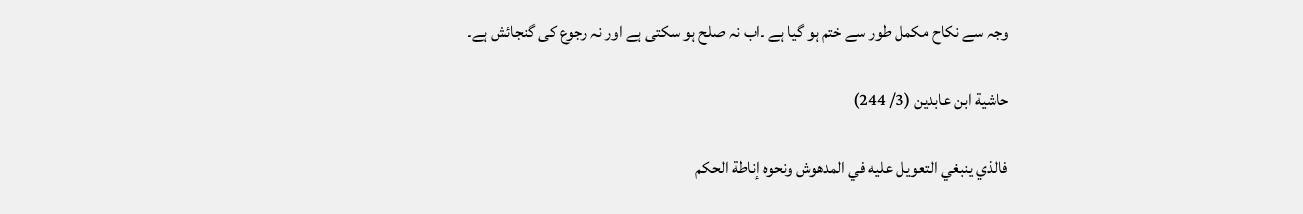وجہ سے نکاح مکمل طور سے ختم ہو گیا ہے ۔اب نہ صلح ہو سکتی ہے اور نہ رجوع کی گنجائش ہے۔

حاشية ابن عابدين (3/ 244)

فالذي ينبغي التعويل عليه في المدهوش ونحوه إناطة الحکم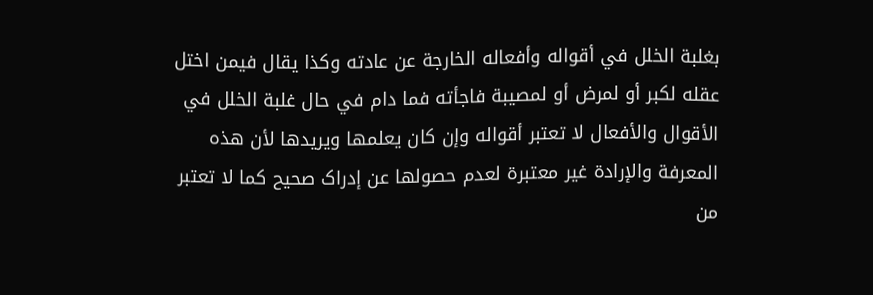بغلبة الخلل في أقواله وأفعاله الخارجة عن عادته وکذا يقال فيمن اختل عقله لکبر أو لمرض أو لمصيبة فاجأته فما دام في حال غلبة الخلل في الأقوال والأفعال لا تعتبر أقواله وإن کان يعلمها ويريدها لأن هذه المعرفة والإرادة غير معتبرة لعدم حصولها عن إدراک صحيح کما لا تعتبر من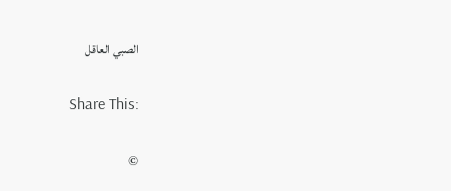الصبي العاقل

Share This:

©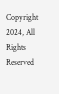Copyright 2024, All Rights Reserved